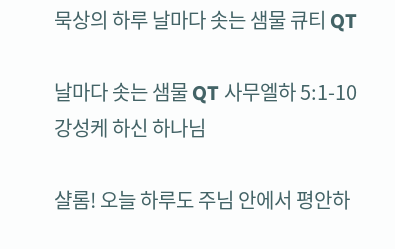묵상의 하루 날마다 솟는 샘물 큐티 QT

날마다 솟는 샘물 QT 사무엘하 5:1-10 강성케 하신 하나님

샬롬! 오늘 하루도 주님 안에서 평안하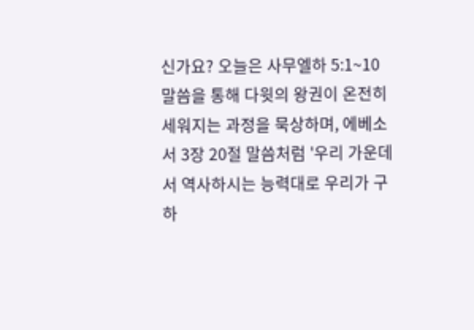신가요? 오늘은 사무엘하 5:1~10 말씀을 통해 다윗의 왕권이 온전히 세워지는 과정을 묵상하며, 에베소서 3장 20절 말씀처럼 '우리 가운데서 역사하시는 능력대로 우리가 구하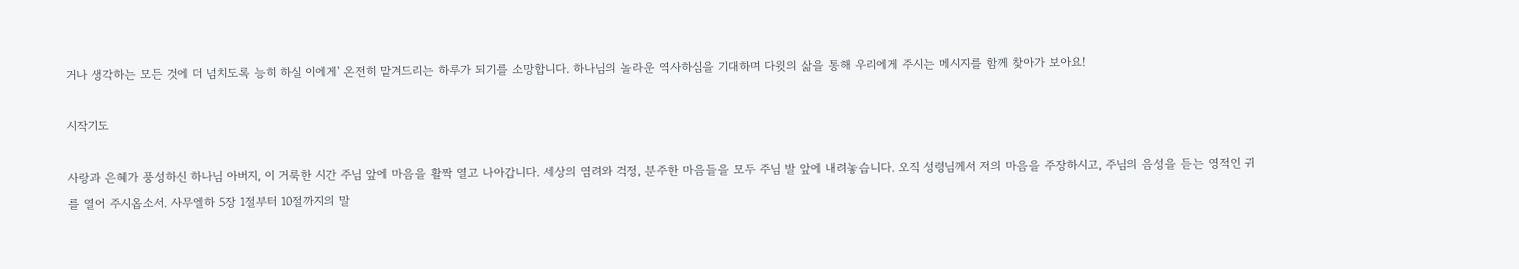거나 생각하는 모든 것에 더 넘치도록 능히 하실 이에게' 온전히 맡겨드리는 하루가 되기를 소망합니다. 하나님의 놀라운 역사하심을 기대하며 다윗의 삶을 통해 우리에게 주시는 메시지를 함께 찾아가 보아요!

시작기도

사랑과 은혜가 풍성하신 하나님 아버지, 이 거룩한 시간 주님 앞에 마음을 활짝 열고 나아갑니다. 세상의 염려와 걱정, 분주한 마음들을 모두 주님 발 앞에 내려놓습니다. 오직 성령님께서 저의 마음을 주장하시고, 주님의 음성을 듣는 영적인 귀를 열어 주시옵소서. 사무엘하 5장 1절부터 10절까지의 말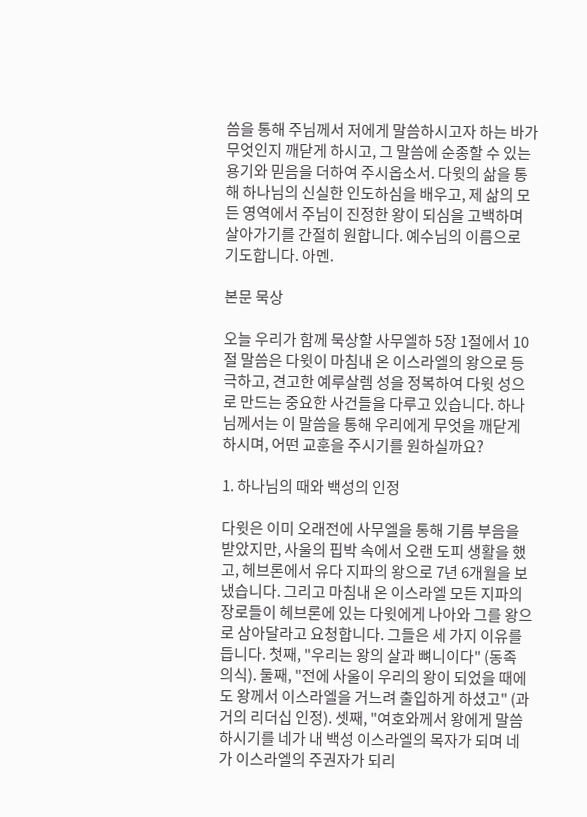씀을 통해 주님께서 저에게 말씀하시고자 하는 바가 무엇인지 깨닫게 하시고, 그 말씀에 순종할 수 있는 용기와 믿음을 더하여 주시옵소서. 다윗의 삶을 통해 하나님의 신실한 인도하심을 배우고, 제 삶의 모든 영역에서 주님이 진정한 왕이 되심을 고백하며 살아가기를 간절히 원합니다. 예수님의 이름으로 기도합니다. 아멘.

본문 묵상

오늘 우리가 함께 묵상할 사무엘하 5장 1절에서 10절 말씀은 다윗이 마침내 온 이스라엘의 왕으로 등극하고, 견고한 예루살렘 성을 정복하여 다윗 성으로 만드는 중요한 사건들을 다루고 있습니다. 하나님께서는 이 말씀을 통해 우리에게 무엇을 깨닫게 하시며, 어떤 교훈을 주시기를 원하실까요?

1. 하나님의 때와 백성의 인정

다윗은 이미 오래전에 사무엘을 통해 기름 부음을 받았지만, 사울의 핍박 속에서 오랜 도피 생활을 했고, 헤브론에서 유다 지파의 왕으로 7년 6개월을 보냈습니다. 그리고 마침내 온 이스라엘 모든 지파의 장로들이 헤브론에 있는 다윗에게 나아와 그를 왕으로 삼아달라고 요청합니다. 그들은 세 가지 이유를 듭니다. 첫째, "우리는 왕의 살과 뼈니이다" (동족 의식). 둘째, "전에 사울이 우리의 왕이 되었을 때에도 왕께서 이스라엘을 거느려 출입하게 하셨고" (과거의 리더십 인정). 셋째, "여호와께서 왕에게 말씀하시기를 네가 내 백성 이스라엘의 목자가 되며 네가 이스라엘의 주권자가 되리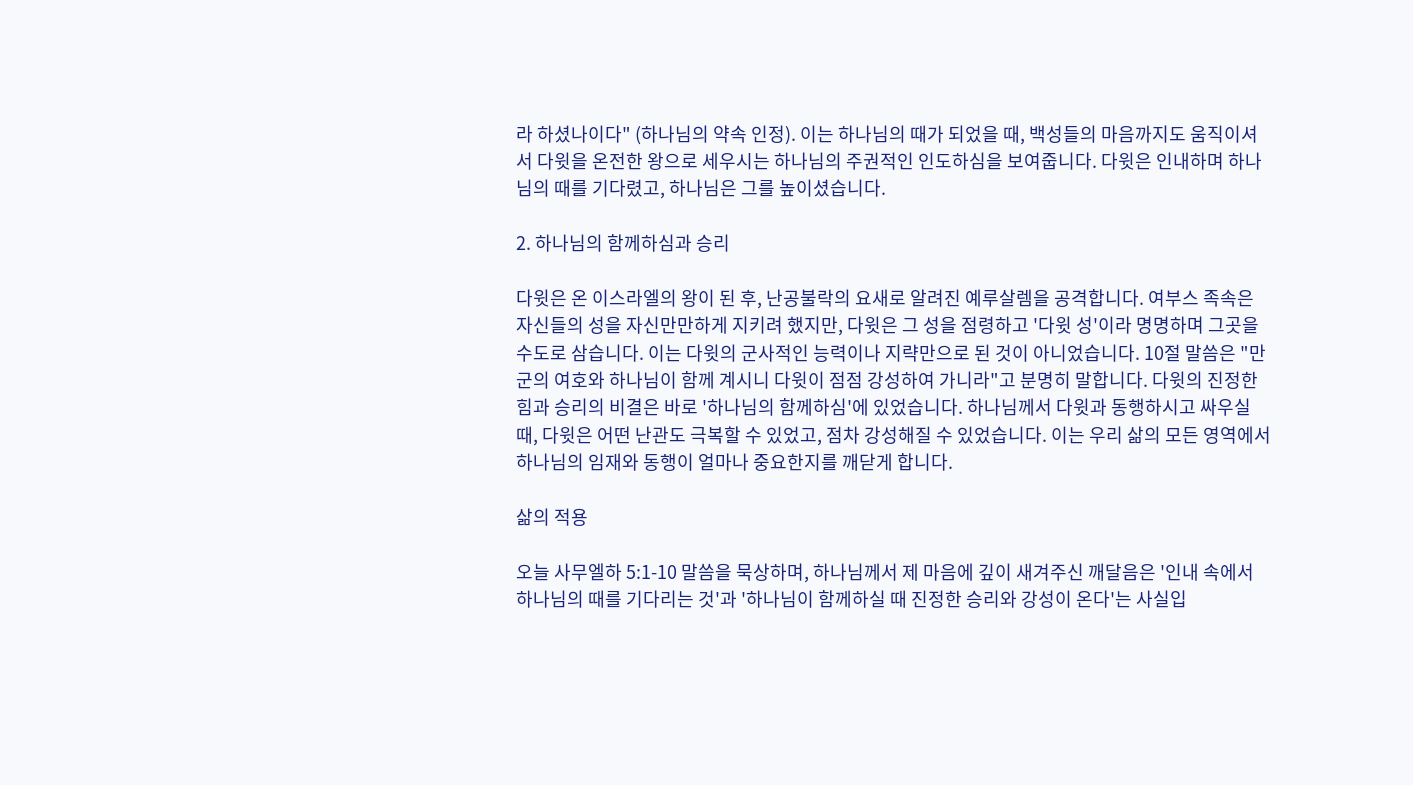라 하셨나이다" (하나님의 약속 인정). 이는 하나님의 때가 되었을 때, 백성들의 마음까지도 움직이셔서 다윗을 온전한 왕으로 세우시는 하나님의 주권적인 인도하심을 보여줍니다. 다윗은 인내하며 하나님의 때를 기다렸고, 하나님은 그를 높이셨습니다.

2. 하나님의 함께하심과 승리

다윗은 온 이스라엘의 왕이 된 후, 난공불락의 요새로 알려진 예루살렘을 공격합니다. 여부스 족속은 자신들의 성을 자신만만하게 지키려 했지만, 다윗은 그 성을 점령하고 '다윗 성'이라 명명하며 그곳을 수도로 삼습니다. 이는 다윗의 군사적인 능력이나 지략만으로 된 것이 아니었습니다. 10절 말씀은 "만군의 여호와 하나님이 함께 계시니 다윗이 점점 강성하여 가니라"고 분명히 말합니다. 다윗의 진정한 힘과 승리의 비결은 바로 '하나님의 함께하심'에 있었습니다. 하나님께서 다윗과 동행하시고 싸우실 때, 다윗은 어떤 난관도 극복할 수 있었고, 점차 강성해질 수 있었습니다. 이는 우리 삶의 모든 영역에서 하나님의 임재와 동행이 얼마나 중요한지를 깨닫게 합니다.

삶의 적용

오늘 사무엘하 5:1-10 말씀을 묵상하며, 하나님께서 제 마음에 깊이 새겨주신 깨달음은 '인내 속에서 하나님의 때를 기다리는 것'과 '하나님이 함께하실 때 진정한 승리와 강성이 온다'는 사실입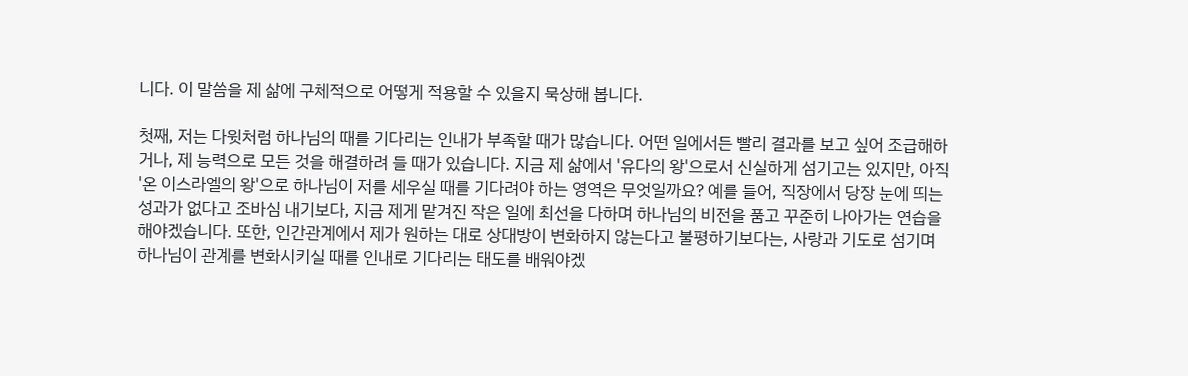니다. 이 말씀을 제 삶에 구체적으로 어떻게 적용할 수 있을지 묵상해 봅니다.

첫째, 저는 다윗처럼 하나님의 때를 기다리는 인내가 부족할 때가 많습니다. 어떤 일에서든 빨리 결과를 보고 싶어 조급해하거나, 제 능력으로 모든 것을 해결하려 들 때가 있습니다. 지금 제 삶에서 '유다의 왕'으로서 신실하게 섬기고는 있지만, 아직 '온 이스라엘의 왕'으로 하나님이 저를 세우실 때를 기다려야 하는 영역은 무엇일까요? 예를 들어, 직장에서 당장 눈에 띄는 성과가 없다고 조바심 내기보다, 지금 제게 맡겨진 작은 일에 최선을 다하며 하나님의 비전을 품고 꾸준히 나아가는 연습을 해야겠습니다. 또한, 인간관계에서 제가 원하는 대로 상대방이 변화하지 않는다고 불평하기보다는, 사랑과 기도로 섬기며 하나님이 관계를 변화시키실 때를 인내로 기다리는 태도를 배워야겠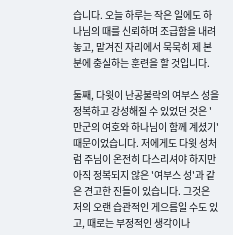습니다. 오늘 하루는 작은 일에도 하나님의 때를 신뢰하며 조급함을 내려놓고, 맡겨진 자리에서 묵묵히 제 본분에 충실하는 훈련을 할 것입니다.

둘째, 다윗이 난공불락의 여부스 성을 정복하고 강성해질 수 있었던 것은 '만군의 여호와 하나님이 함께 계셨기' 때문이었습니다. 저에게도 다윗 성처럼 주님이 온전히 다스리셔야 하지만 아직 정복되지 않은 '여부스 성'과 같은 견고한 진들이 있습니다. 그것은 저의 오랜 습관적인 게으름일 수도 있고, 때로는 부정적인 생각이나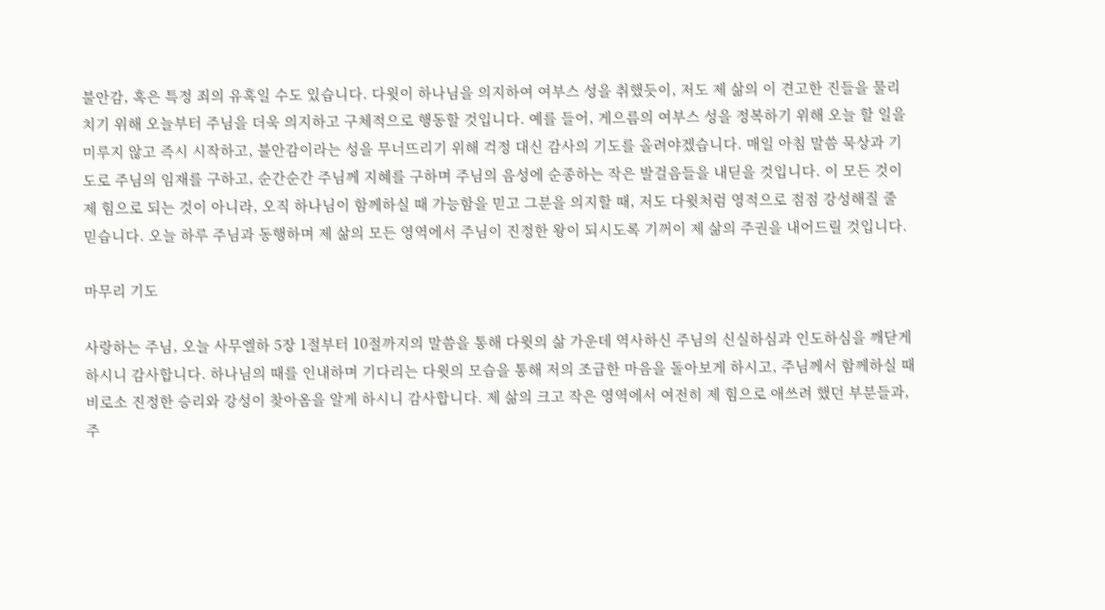불안감, 혹은 특정 죄의 유혹일 수도 있습니다. 다윗이 하나님을 의지하여 여부스 성을 취했듯이, 저도 제 삶의 이 견고한 진들을 물리치기 위해 오늘부터 주님을 더욱 의지하고 구체적으로 행동할 것입니다. 예를 들어, 게으름의 여부스 성을 정복하기 위해 오늘 할 일을 미루지 않고 즉시 시작하고, 불안감이라는 성을 무너뜨리기 위해 걱정 대신 감사의 기도를 올려야겠습니다. 매일 아침 말씀 묵상과 기도로 주님의 임재를 구하고, 순간순간 주님께 지혜를 구하며 주님의 음성에 순종하는 작은 발걸음들을 내딛을 것입니다. 이 모든 것이 제 힘으로 되는 것이 아니라, 오직 하나님이 함께하실 때 가능함을 믿고 그분을 의지할 때, 저도 다윗처럼 영적으로 점점 강성해질 줄 믿습니다. 오늘 하루 주님과 동행하며 제 삶의 모든 영역에서 주님이 진정한 왕이 되시도록 기꺼이 제 삶의 주권을 내어드릴 것입니다.

마무리 기도

사랑하는 주님, 오늘 사무엘하 5장 1절부터 10절까지의 말씀을 통해 다윗의 삶 가운데 역사하신 주님의 신실하심과 인도하심을 깨닫게 하시니 감사합니다. 하나님의 때를 인내하며 기다리는 다윗의 모습을 통해 저의 조급한 마음을 돌아보게 하시고, 주님께서 함께하실 때 비로소 진정한 승리와 강성이 찾아옴을 알게 하시니 감사합니다. 제 삶의 크고 작은 영역에서 여전히 제 힘으로 애쓰려 했던 부분들과, 주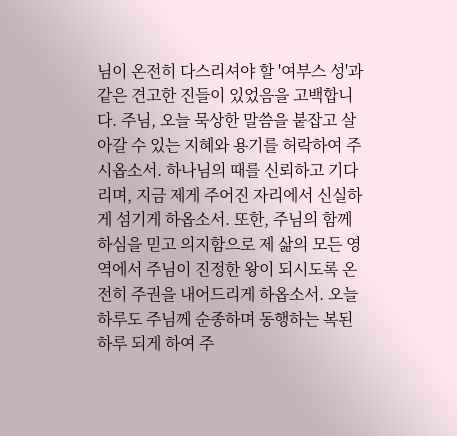님이 온전히 다스리셔야 할 '여부스 성'과 같은 견고한 진들이 있었음을 고백합니다. 주님, 오늘 묵상한 말씀을 붙잡고 살아갈 수 있는 지혜와 용기를 허락하여 주시옵소서. 하나님의 때를 신뢰하고 기다리며, 지금 제게 주어진 자리에서 신실하게 섬기게 하옵소서. 또한, 주님의 함께하심을 믿고 의지함으로 제 삶의 모든 영역에서 주님이 진정한 왕이 되시도록 온전히 주권을 내어드리게 하옵소서. 오늘 하루도 주님께 순종하며 동행하는 복된 하루 되게 하여 주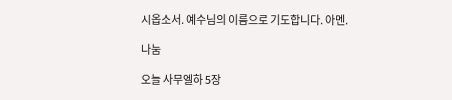시옵소서. 예수님의 이름으로 기도합니다. 아멘.

나눔

오늘 사무엘하 5장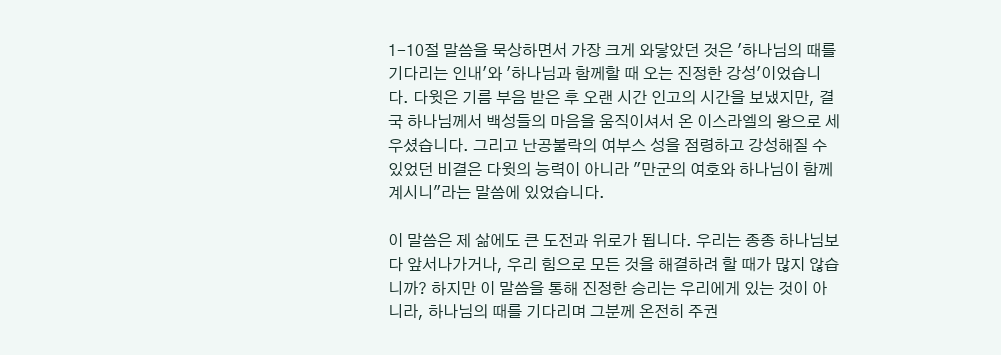1-10절 말씀을 묵상하면서 가장 크게 와닿았던 것은 '하나님의 때를 기다리는 인내'와 '하나님과 함께할 때 오는 진정한 강성'이었습니다. 다윗은 기름 부음 받은 후 오랜 시간 인고의 시간을 보냈지만, 결국 하나님께서 백성들의 마음을 움직이셔서 온 이스라엘의 왕으로 세우셨습니다. 그리고 난공불락의 여부스 성을 점령하고 강성해질 수 있었던 비결은 다윗의 능력이 아니라 "만군의 여호와 하나님이 함께 계시니"라는 말씀에 있었습니다.

이 말씀은 제 삶에도 큰 도전과 위로가 됩니다. 우리는 종종 하나님보다 앞서나가거나, 우리 힘으로 모든 것을 해결하려 할 때가 많지 않습니까? 하지만 이 말씀을 통해 진정한 승리는 우리에게 있는 것이 아니라, 하나님의 때를 기다리며 그분께 온전히 주권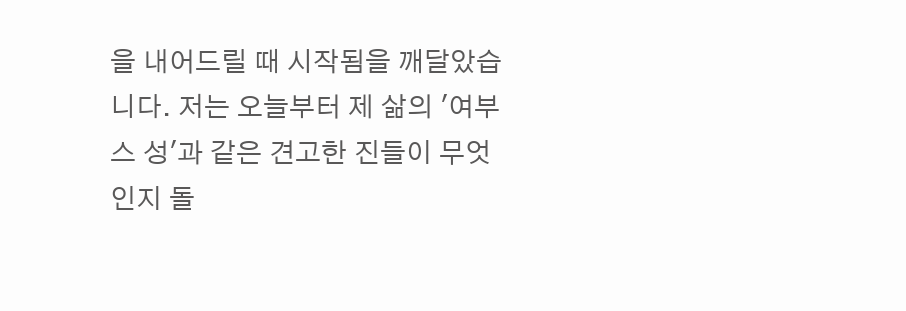을 내어드릴 때 시작됨을 깨달았습니다. 저는 오늘부터 제 삶의 '여부스 성'과 같은 견고한 진들이 무엇인지 돌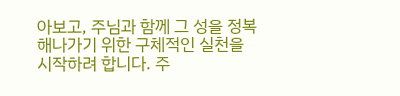아보고, 주님과 함께 그 성을 정복해나가기 위한 구체적인 실천을 시작하려 합니다. 주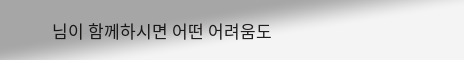님이 함께하시면 어떤 어려움도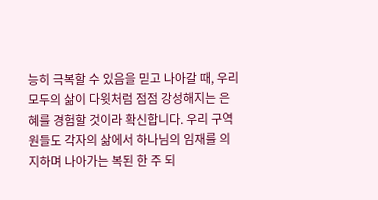능히 극복할 수 있음을 믿고 나아갈 때, 우리 모두의 삶이 다윗처럼 점점 강성해지는 은혜를 경험할 것이라 확신합니다. 우리 구역원들도 각자의 삶에서 하나님의 임재를 의지하며 나아가는 복된 한 주 되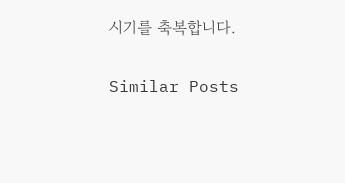시기를 축복합니다.

Similar Posts